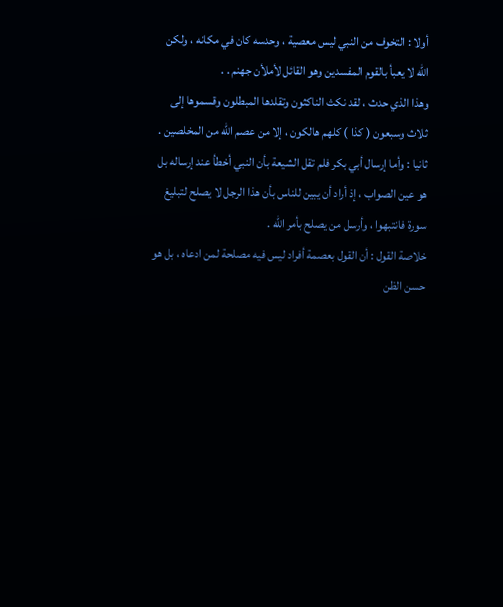أولا : التخوف من النبي ليس معصية ، وحدسه كان في مكانه ، ولكن
الله لا يعبأ بالقوم المفسدين وهو القائل لأملأن جهنم . .
وهذا الذي حدث ، لقد نكث الناكثون وتقلدها المبطلون وقسموها إلى
ثلاث وسبعون ( كذا ) كلهم هالكون ، إلا من عصم الله من المخلصين .
ثانيا : وأما إرسال أبي بكر فلم تقل الشيعة بأن النبي أخطأ عند إرساله بل
هو عين الصواب ، إذ أراد أن يبين للناس بأن هذا الرجل لا يصلح لتبليغ
سورة فانتبهوا ، وأرسل من يصلح بأمر الله .
خلاصة القول : أن القول بعصمة أفراد ليس فيه مصلحة لمن ادعاه ، بل هو
حسن الظن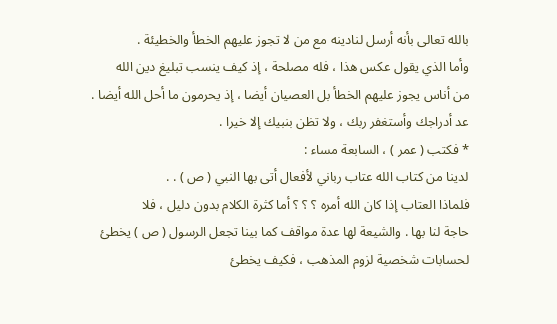بالله تعالى بأنه أرسل لنادينه مع من لا تجوز عليهم الخطأ والخطيئة .
وأما الذي يقول عكس هذا ، فله مصلحة ، إذ كيف ينسب تبليغ دين الله
من أناس يجوز عليهم الخطأ بل العصيان أيضا ، إذ يحرمون ما أحل الله أيضا .
عد أدراجك وأستغفر ربك ، ولا تظن بنبيك إلا خيرا .
* فكتب ( عمر ) ، السابعة مساء :
لدينا من كتاب الله عتاب رباني لأفعال أتى بها النبي ( ص ) . .
فلماذا العتاب إذا كان الله أمره ؟ ؟ ؟ أما كثرة الكلام بدون دليل ، فلا
حاجة لنا بها . والشيعة لها عدة مواقف كما بينا تجعل الرسول ( ص ) يخطئ
لحسابات شخصية لزوم المذهب ، فكيف يخطئ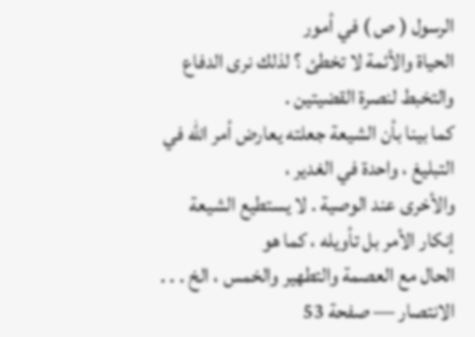الرسول ( ص ) في أمور
الحياة والأئمة لا تخطئ ؟ لذلك نرى الدفاع والتخبط لنصرة القضيتين .
كما بينا بأن الشيعة جعلته يعارض أمر الله في التبليغ ، واحدة في الغدير ،
والأخرى عند الوصية . لا يستطيع الشيعة إنكار الأمر بل تأويله ، كما هو
الحال مع العصمة والتطهير والخمس ، الخ . . .
الانتصار — صفحة 53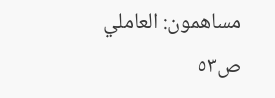مساهمون: العاملي
ص٥٣